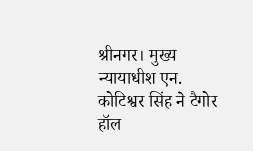श्रीनगर। मुख्य न्यायाधीश एन. कोटिश्वर सिंह ने टैगोर हॉल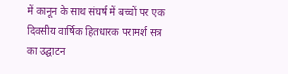में कानून के साथ संघर्ष में बच्चों पर एक दिवसीय वार्षिक हितधारक परामर्श सत्र का उद्घाटन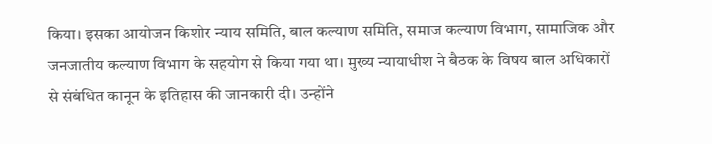किया। इसका आयोजन किशोर न्याय समिति, बाल कल्याण समिति, समाज कल्याण विभाग, सामाजिक और जनजातीय कल्याण विभाग के सहयोग से किया गया था। मुख्य न्यायाधीश ने बैठक के विषय बाल अधिकारों से संबंधित कानून के इतिहास की जानकारी दी। उन्होंने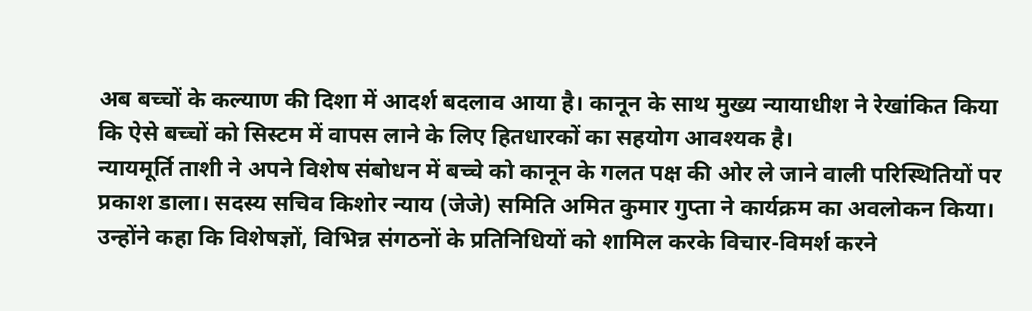अब बच्चों के कल्याण की दिशा में आदर्श बदलाव आया है। कानून के साथ मुख्य न्यायाधीश ने रेखांकित किया कि ऐसे बच्चों को सिस्टम में वापस लाने के लिए हितधारकों का सहयोग आवश्यक है।
न्यायमूर्ति ताशी ने अपने विशेष संबोधन में बच्चे को कानून के गलत पक्ष की ओर ले जाने वाली परिस्थितियों पर प्रकाश डाला। सदस्य सचिव किशोर न्याय (जेजे) समिति अमित कुमार गुप्ता ने कार्यक्रम का अवलोकन किया। उन्होंने कहा कि विशेषज्ञों, विभिन्न संगठनों के प्रतिनिधियों को शामिल करके विचार-विमर्श करने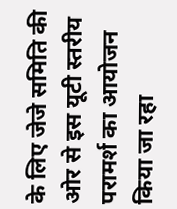के लिए जेजे समिति की ओर से इस यूटी स्तरीय परामर्श का आयोजन किया जा रहा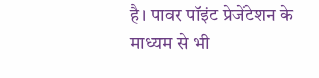है। पावर पॉइंट प्रेजेंटेशन के माध्यम से भी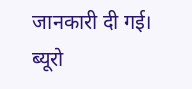जानकारी दी गई। ब्यूरो